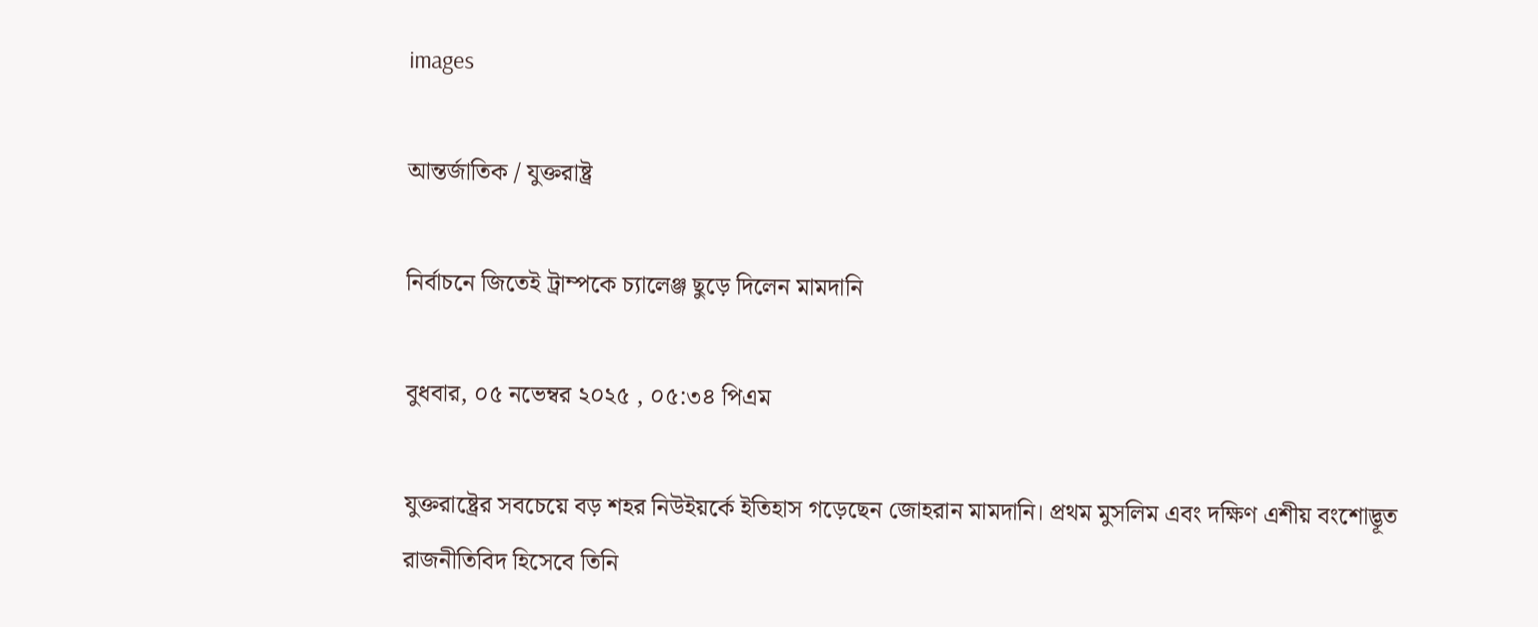images

আন্তর্জাতিক / যুক্তরাষ্ট্র

নির্বাচনে জিতেই ট্রাম্পকে চ্যালেঞ্জ ছুড়ে দিলেন মামদানি

বুধবার, ০৫ নভেম্বর ২০২৫ , ০৫:৩৪ পিএম

যুক্তরাষ্ট্রের সবচেয়ে বড় শহর নিউইয়র্কে ইতিহাস গড়েছেন জোহরান মামদানি। প্রথম মুসলিম এবং দক্ষিণ এশীয় বংশোদ্ভূত রাজনীতিবিদ হিসেবে তিনি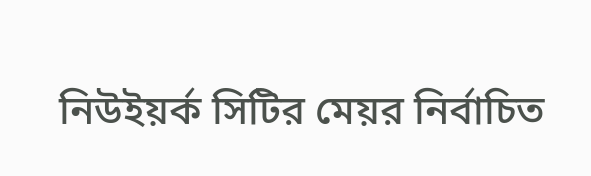নিউইয়র্ক সিটির মেয়র নির্বাচিত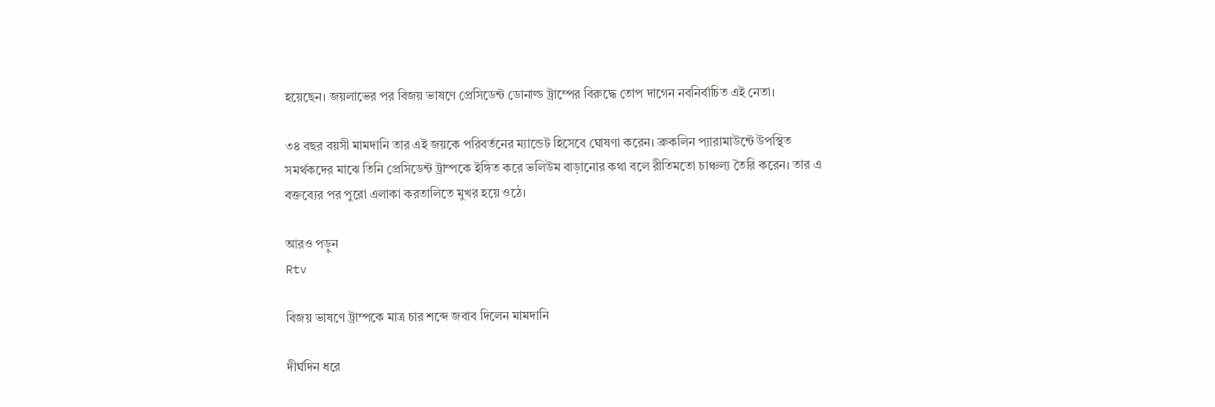হয়েছেন। জয়লাভের পর বিজয় ভাষণে প্রেসিডেন্ট ডোনাল্ড ট্রাম্পের বিরুদ্ধে তোপ দাগেন নবনির্বাচিত এই নেতা।

৩৪ বছর বয়সী মামদানি তার এই জয়কে পরিবর্তনের ম্যান্ডেট হিসেবে ঘোষণা করেন। ব্রুকলিন প্যারামাউন্টে উপস্থিত সমর্থকদের মাঝে তিনি প্রেসিডেন্ট ট্রাম্পকে ইঙ্গিত করে ভলিউম বাড়ানোর কথা বলে রীতিমতো চাঞ্চল্য তৈরি করেন। তার এ বক্তব্যের পর পুরো এলাকা করতালিতে মুখর হয়ে ওঠে।

আরও পড়ুন
Rtv

বিজয় ভাষণে ট্রাম্পকে মাত্র চার শব্দে জবাব দিলেন মামদানি

দীর্ঘদিন ধরে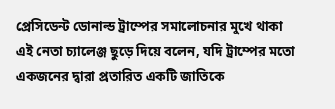প্রেসিডেন্ট ডোনাল্ড ট্রাম্পের সমালোচনার মুখে থাকা এই নেতা চ্যালেঞ্জ ছুড়ে দিয়ে বলেন, যদি ট্রাম্পের মতো একজনের দ্বারা প্রতারিত একটি জাতিকে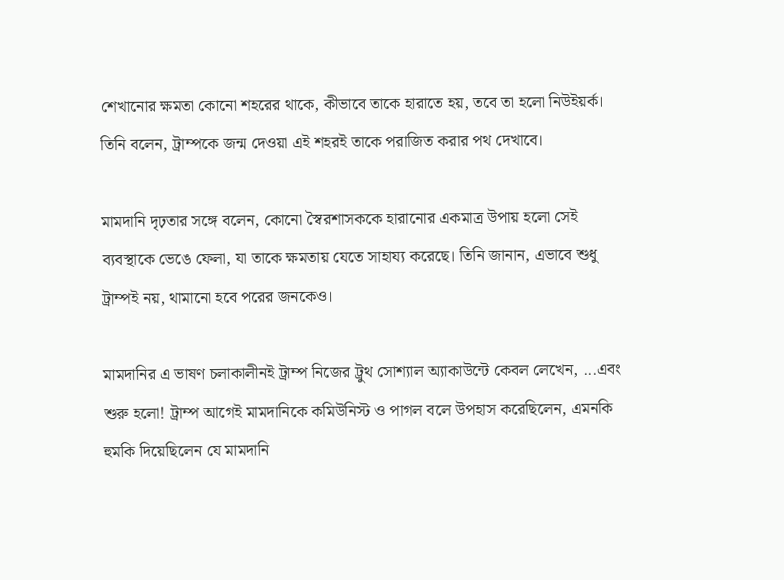শেখানোর ক্ষমতা কোনো শহরের থাকে, কীভাবে তাকে হারাতে হয়, তবে তা হলো নিউইয়র্ক। তিনি বলেন, ট্রাম্পকে জন্ম দেওয়া এই শহরই তাকে পরাজিত করার পথ দেখাবে।

মামদানি দৃঢ়তার সঙ্গে বলেন, কোনো স্বৈরশাসককে হারানোর একমাত্র উপায় হলো সেই ব্যবস্থাকে ভেঙে ফেলা, যা তাকে ক্ষমতায় যেতে সাহায্য করেছে। তিনি জানান, এভাবে শুধু ট্রাম্পই নয়, থামানো হবে পরের জনকেও।

মামদানির এ ভাষণ চলাকালীনই ট্রাম্প নিজের ট্রুথ সোশ্যাল অ্যাকাউন্টে কেবল লেখেন, ...এবং শুরু হলো! ট্রাম্প আগেই মামদানিকে কমিউনিস্ট ও পাগল বলে উপহাস করেছিলেন, এমনকি হুমকি দিয়েছিলেন যে মামদানি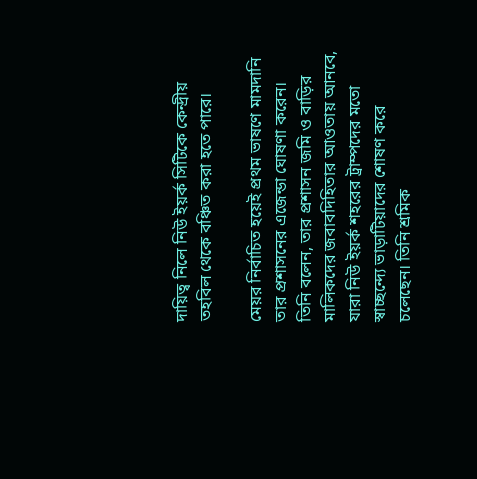দায়িত্ব নিলে নিউ ইয়র্ক সিটিকে কেন্দ্রীয় তহবিল থেকে বঞ্চিত করা হতে পারে।

মেয়র নির্বাচিত হয়েই প্রথম ভাষণে মামদানি তার প্রশাসনের এজেন্ডা ঘোষণা করেন। তিনি বলেন, তার প্রশাসন জমি ও বাড়ির মালিকদের জবাবদিহিতার আওতায় আনবে, যারা নিউ ইয়র্ক শহরের ট্রাম্পদের মতো স্বাচ্ছন্দ্যে ভাড়াটিয়াদের শোষণ করে চলেছেন। তিনি শ্রমিক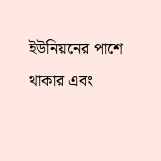ইউনিয়নের পাশে থাকার এবং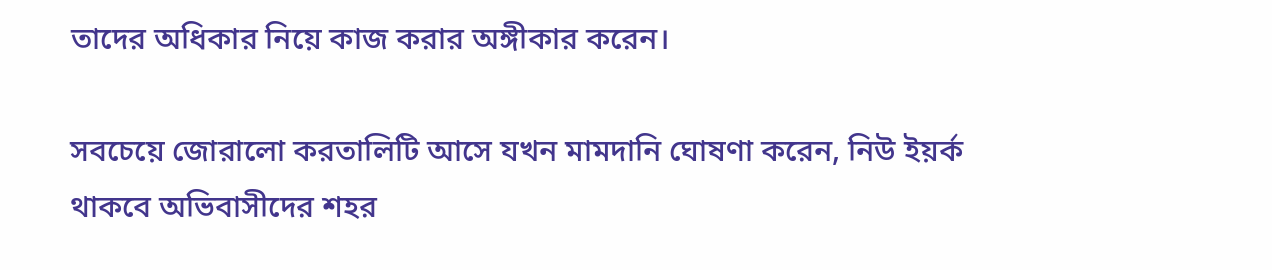তাদের অধিকার নিয়ে কাজ করার অঙ্গীকার করেন।

সবচেয়ে জোরালো করতালিটি আসে যখন মামদানি ঘোষণা করেন, নিউ ইয়র্ক থাকবে অভিবাসীদের শহর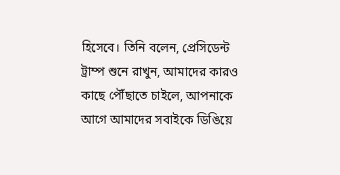হিসেবে। তিনি বলেন, প্রেসিডেন্ট ট্রাম্প শুনে রাখুন, আমাদের কারও কাছে পৌঁছাতে চাইলে, আপনাকে আগে আমাদের সবাইকে ডিঙিয়ে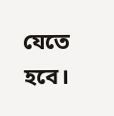যেতে হবে।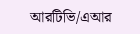আরটিভি/এআর